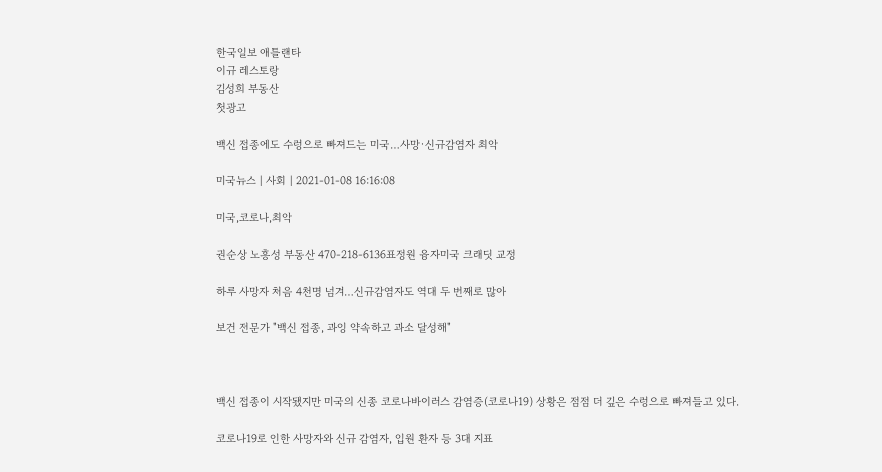한국일보 애틀랜타
이규 레스토랑
김성희 부동산
첫광고

백신 접종에도 수렁으로 빠져드는 미국…사망·신규감염자 최악

미국뉴스 | 사회 | 2021-01-08 16:16:08

미국,코로나,최악

권순상 노흥성 부동산 470-218-6136표정원 융자미국 크래딧 교정

하루 사망자 처음 4천명 넘겨…신규감염자도 역대 두 번째로 많아

보건 전문가 "백신 접종, 과잉 약속하고 과소 달성해"



백신 접종이 시작됐지만 미국의 신종 코로나바이러스 감염증(코로나19) 상황은 점점 더 깊은 수렁으로 빠져들고 있다.

코로나19로 인한 사망자와 신규 감염자, 입원 환자 등 3대 지표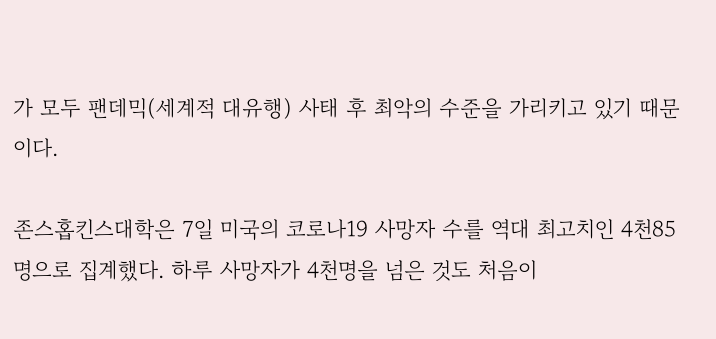가 모두 팬데믹(세계적 대유행) 사태 후 최악의 수준을 가리키고 있기 때문이다.

존스홉킨스대학은 7일 미국의 코로나19 사망자 수를 역대 최고치인 4천85명으로 집계했다. 하루 사망자가 4천명을 넘은 것도 처음이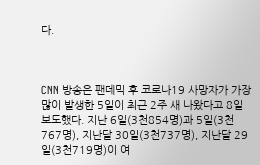다.



CNN 방송은 팬데믹 후 코로나19 사망자가 가장 많이 발생한 5일이 최근 2주 새 나왔다고 8일 보도했다. 지난 6일(3천854명)과 5일(3천767명), 지난달 30일(3천737명), 지난달 29일(3천719명)이 여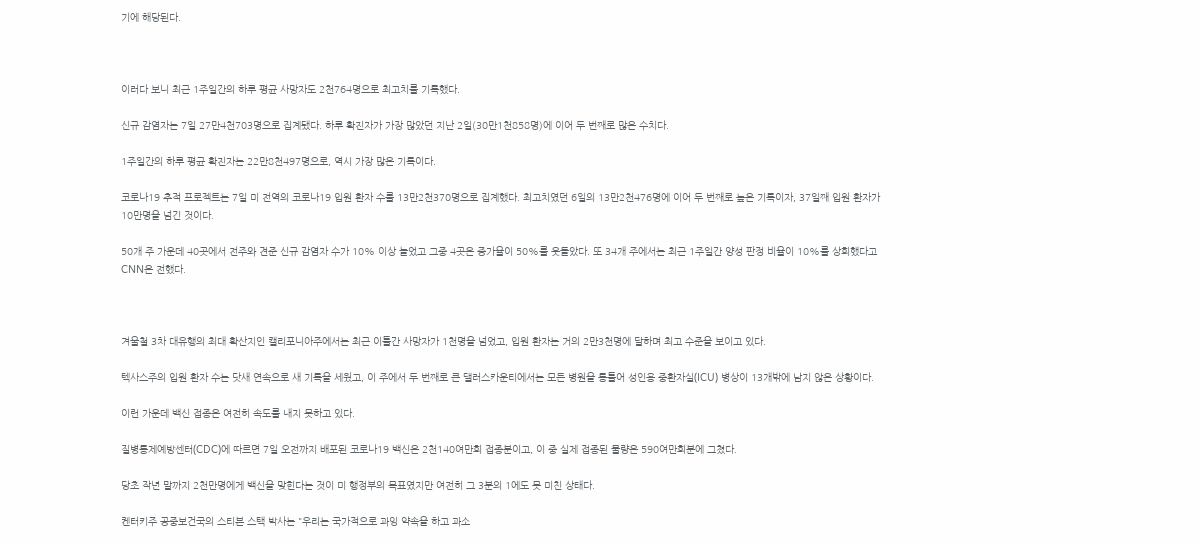기에 해당된다.



이러다 보니 최근 1주일간의 하루 평균 사망자도 2천764명으로 최고치를 기록했다.

신규 감염자는 7일 27만4천703명으로 집계됐다. 하루 확진자가 가장 많았던 지난 2일(30만1천858명)에 이어 두 번째로 많은 수치다.

1주일간의 하루 평균 확진자는 22만8천497명으로, 역시 가장 많은 기록이다.

코로나19 추적 프로젝트는 7일 미 전역의 코로나19 입원 환자 수를 13만2천370명으로 집계했다. 최고치였던 6일의 13만2천476명에 이어 두 번째로 높은 기록이자, 37일째 입원 환자가 10만명을 넘긴 것이다.

50개 주 가운데 40곳에서 전주와 견준 신규 감염자 수가 10% 이상 늘었고 그중 4곳은 증가율이 50%를 웃돌았다. 또 34개 주에서는 최근 1주일간 양성 판정 비율이 10%를 상회했다고 CNN은 전했다.



겨울철 3차 대유행의 최대 확산지인 캘리포니아주에서는 최근 이틀간 사망자가 1천명을 넘었고, 입원 환자는 거의 2만3천명에 달하며 최고 수준을 보이고 있다.

텍사스주의 입원 환자 수는 닷새 연속으로 새 기록을 세웠고, 이 주에서 두 번째로 큰 댈러스카운티에서는 모든 병원을 통틀어 성인용 중환자실(ICU) 병상이 13개밖에 남지 않은 상황이다.

이런 가운데 백신 접종은 여전히 속도를 내지 못하고 있다.

질병통제예방센터(CDC)에 따르면 7일 오전까지 배포된 코로나19 백신은 2천140여만회 접종분이고, 이 중 실제 접종된 물량은 590여만회분에 그쳤다.

당초 작년 말까지 2천만명에게 백신을 맞힌다는 것이 미 행정부의 목표였지만 여전히 그 3분의 1에도 못 미친 상태다.

켄터키주 공중보건국의 스티븐 스택 박사는 "우리는 국가적으로 과잉 약속을 하고 과소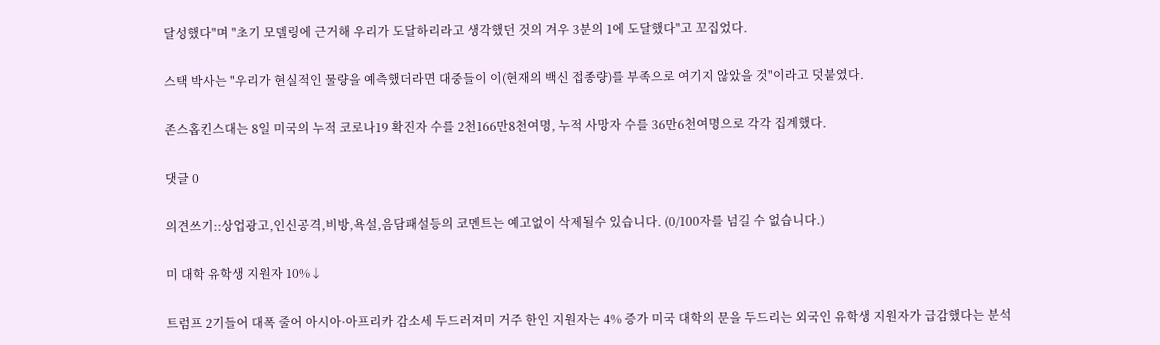달성했다"며 "초기 모델링에 근거해 우리가 도달하리라고 생각했던 것의 겨우 3분의 1에 도달했다"고 꼬집었다.

스택 박사는 "우리가 현실적인 물량을 예측했더라면 대중들이 이(현재의 백신 접종량)를 부족으로 여기지 않았을 것"이라고 덧붙였다.

존스홉킨스대는 8일 미국의 누적 코로나19 확진자 수를 2천166만8천여명, 누적 사망자 수를 36만6천여명으로 각각 집계했다.

댓글 0

의견쓰기::상업광고,인신공격,비방,욕설,음담패설등의 코멘트는 예고없이 삭제될수 있습니다. (0/100자를 넘길 수 없습니다.)

미 대학 유학생 지원자 10%↓

트럼프 2기들어 대폭 줄어 아시아·아프리카 감소세 두드러져미 거주 한인 지원자는 4% 증가 미국 대학의 문을 두드리는 외국인 유학생 지원자가 급감했다는 분석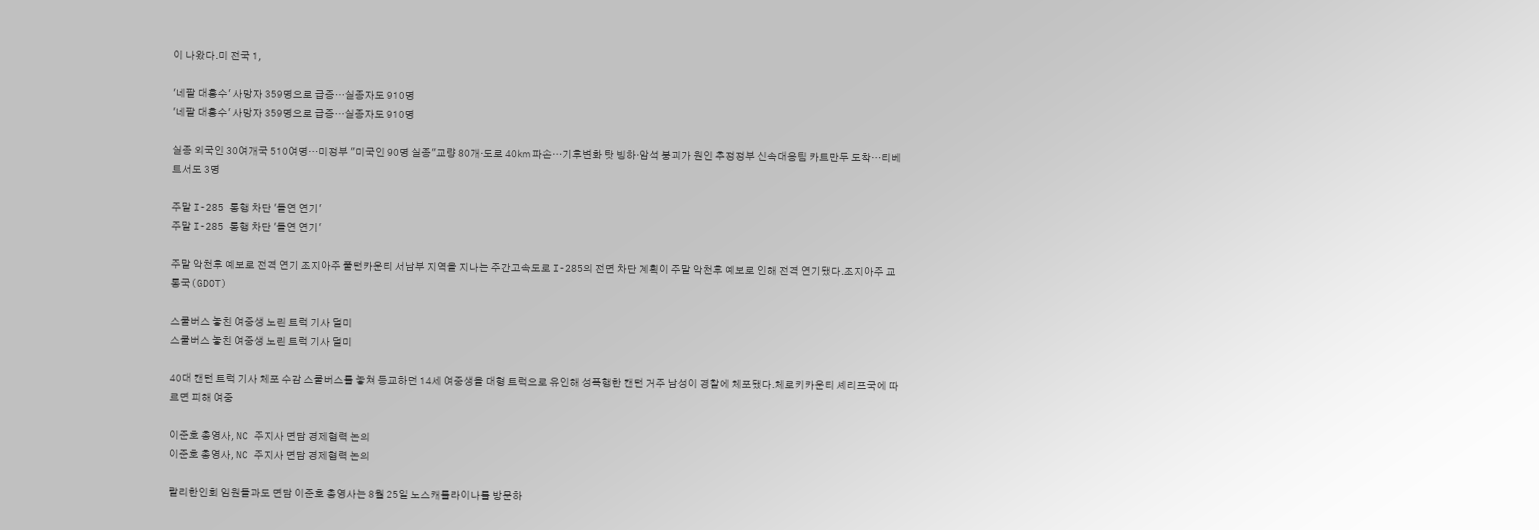이 나왔다.미 전국 1,

'네팔 대홍수' 사망자 359명으로 급증…실종자도 910명
'네팔 대홍수' 사망자 359명으로 급증…실종자도 910명

실종 외국인 30여개국 510여명…미정부 "미국인 90명 실종"교량 80개·도로 40㎞ 파손…기후변화 탓 빙하·암석 붕괴가 원인 추정정부 신속대응팀 카트만두 도착…티베트서도 3명

주말 I-285 통행 차단 '돌연 연기'
주말 I-285 통행 차단 '돌연 연기'

주말 악천후 예보로 전격 연기 조지아주 풀턴카운티 서남부 지역을 지나는 주간고속도로 I-285의 전면 차단 계획이 주말 악천후 예보로 인해 전격 연기됐다.조지아주 교통국(GDOT)

스쿨버스 놓친 여중생 노린 트럭 기사 덜미
스쿨버스 놓친 여중생 노린 트럭 기사 덜미

40대 캔턴 트럭 기사 체포 수감 스쿨버스를 놓쳐 등교하던 14세 여중생을 대형 트럭으로 유인해 성폭행한 캔턴 거주 남성이 경찰에 체포됐다.체로키카운티 셰리프국에 따르면 피해 여중

이준호 총영사, NC 주지사 면담 경제협력 논의
이준호 총영사, NC 주지사 면담 경제협력 논의

랄리한인회 임원들과도 면담 이준호 총영사는 8월 25일 노스캐롤라이나를 방문하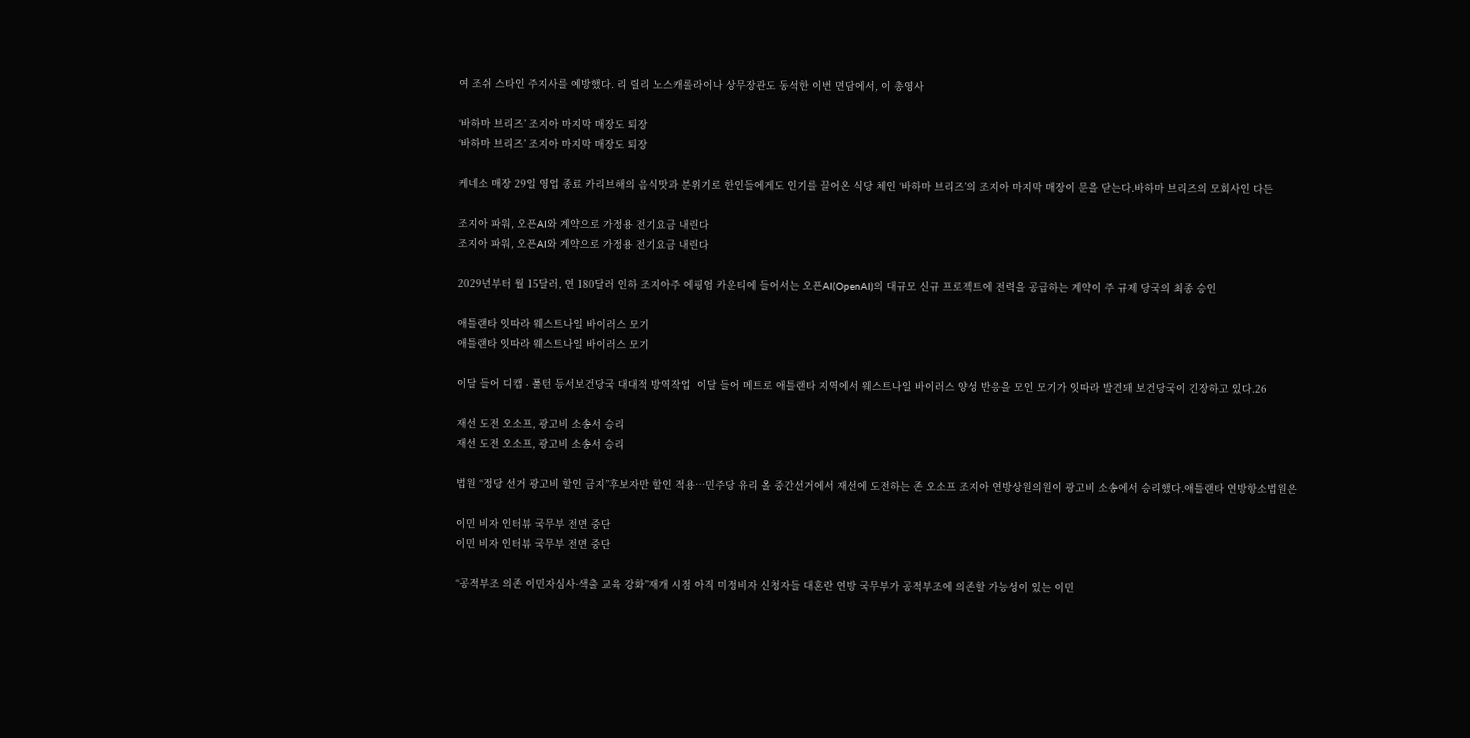여 조쉬 스타인 주지사를 예방했다. 리 릴리 노스캐롤라이나 상무장관도 동석한 이번 면담에서, 이 총영사

‘바하마 브리즈’ 조지아 마지막 매장도 퇴장
‘바하마 브리즈’ 조지아 마지막 매장도 퇴장

케네소 매장 29일 영업 종료 카리브해의 음식맛과 분위기로 한인들에게도 인기를 끌어온 식당 체인 ‘바하마 브리즈’의 조지아 마지막 매장이 문을 닫는다.바하마 브리즈의 모회사인 다든

조지아 파워, 오픈AI와 계약으로 가정용 전기요금 내린다
조지아 파워, 오픈AI와 계약으로 가정용 전기요금 내린다

2029년부터 월 15달러, 연 180달러 인하 조지아주 에핑엄 카운티에 들어서는 오픈AI(OpenAI)의 대규모 신규 프로젝트에 전력을 공급하는 계약이 주 규제 당국의 최종 승인

애틀랜타 잇따라 웨스트나일 바이러스 모기
애틀랜타 잇따라 웨스트나일 바이러스 모기

이달 들어 디캡 ∙ 풀턴 등서보건당국 대대적 방역작업  이달 들어 메트로 애틀랜타 지역에서 웨스트나일 바이러스 양성 반응을 모인 모기가 잇따라 발견돼 보건당국이 긴장하고 있다.26

재선 도전 오소프, 광고비 소송서 승리
재선 도전 오소프, 광고비 소송서 승리

법원 “정당 선거 광고비 할인 금지”후보자만 할인 적용…민주당 유리 올 중간선거에서 재선에 도전하는 존 오소프 조지아 연방상원의원이 광고비 소송에서 승리했다.애틀랜타 연방항소법원은

이민 비자 인터뷰 국무부 전면 중단
이민 비자 인터뷰 국무부 전면 중단

“공적부조 의존 이민자심사·색출 교육 강화”재개 시점 아직 미정비자 신청자들 대혼란 연방 국무부가 공적부조에 의존할 가능성이 있는 이민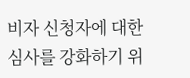비자 신청자에 대한 심사를 강화하기 위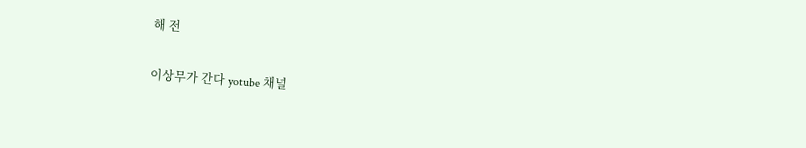해 전

이상무가 간다 yotube 채널